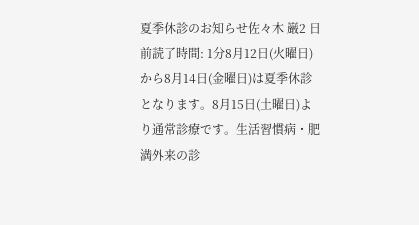夏季休診のお知らせ佐々木 巌2 日前読了時間: 1分8月12日(火曜日)から8月14日(金曜日)は夏季休診となります。8月15日(土曜日)より通常診療です。生活習慣病・肥満外来の診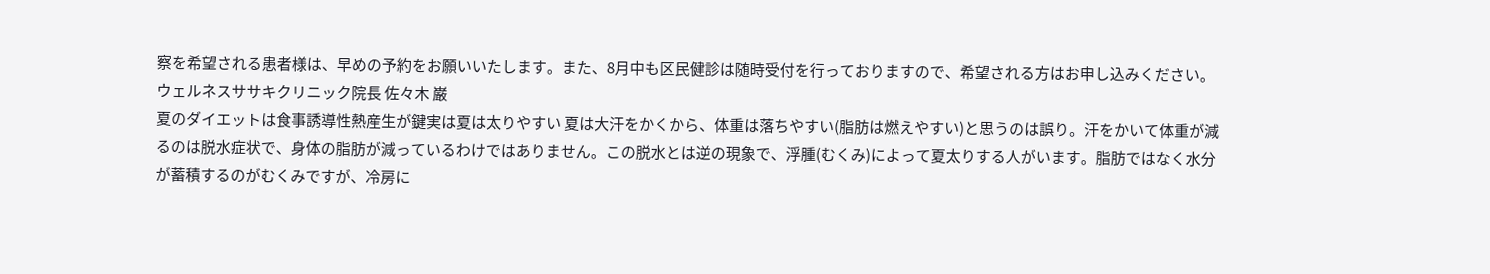察を希望される患者様は、早めの予約をお願いいたします。また、8月中も区民健診は随時受付を行っておりますので、希望される方はお申し込みください。 ウェルネスササキクリニック院長 佐々木 巌
夏のダイエットは食事誘導性熱産生が鍵実は夏は太りやすい 夏は大汗をかくから、体重は落ちやすい(脂肪は燃えやすい)と思うのは誤り。汗をかいて体重が減るのは脱水症状で、身体の脂肪が減っているわけではありません。この脱水とは逆の現象で、浮腫(むくみ)によって夏太りする人がいます。脂肪ではなく水分が蓄積するのがむくみですが、冷房に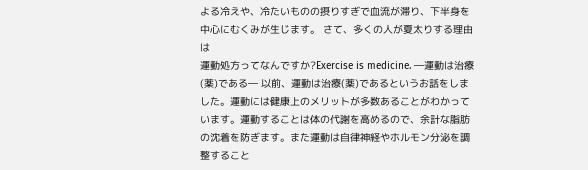よる冷えや、冷たいものの摂りすぎで血流が滞り、下半身を中心にむくみが生じます。 さて、多くの人が夏太りする理由は
運動処方ってなんですか?Exercise is medicine. ―運動は治療(薬)である― 以前、運動は治療(薬)であるというお話をしました。運動には健康上のメリットが多数あることがわかっています。運動することは体の代謝を高めるので、余計な脂肪の沈着を防ぎます。また運動は自律神経やホルモン分泌を調整すること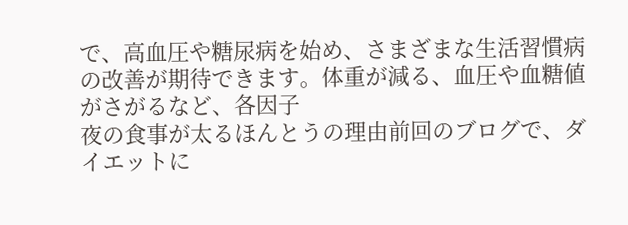で、高血圧や糖尿病を始め、さまざまな生活習慣病の改善が期待できます。体重が減る、血圧や血糖値がさがるなど、各因子
夜の食事が太るほんとうの理由前回のブログで、ダイエットに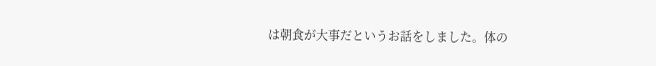は朝食が大事だというお話をしました。体の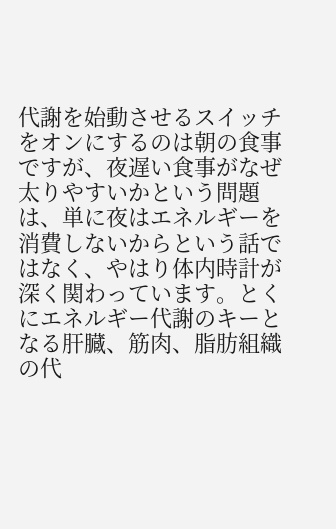代謝を始動させるスイッチをオンにするのは朝の食事ですが、夜遅い食事がなぜ太りやすいかという問題は、単に夜はエネルギーを消費しないからという話ではなく、やはり体内時計が深く関わっています。とくにエネルギー代謝のキーとなる肝臓、筋肉、脂肪組織の代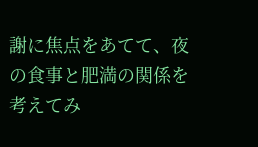謝に焦点をあてて、夜の食事と肥満の関係を考えてみ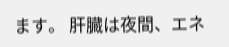ます。 肝臓は夜間、エネ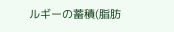ルギーの蓄積(脂肪